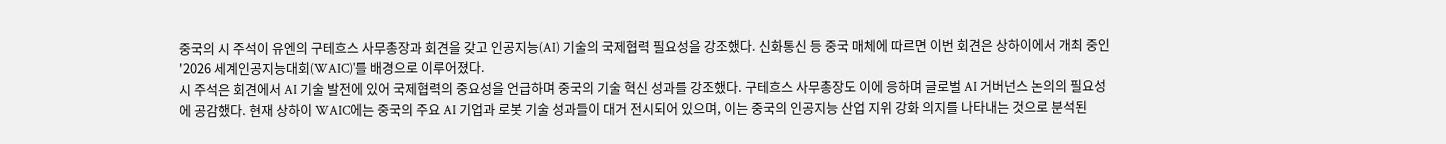중국의 시 주석이 유엔의 구테흐스 사무총장과 회견을 갖고 인공지능(AI) 기술의 국제협력 필요성을 강조했다. 신화통신 등 중국 매체에 따르면 이번 회견은 상하이에서 개최 중인 '2026 세계인공지능대회(WAIC)'를 배경으로 이루어졌다.
시 주석은 회견에서 AI 기술 발전에 있어 국제협력의 중요성을 언급하며 중국의 기술 혁신 성과를 강조했다. 구테흐스 사무총장도 이에 응하며 글로벌 AI 거버넌스 논의의 필요성에 공감했다. 현재 상하이 WAIC에는 중국의 주요 AI 기업과 로봇 기술 성과들이 대거 전시되어 있으며, 이는 중국의 인공지능 산업 지위 강화 의지를 나타내는 것으로 분석된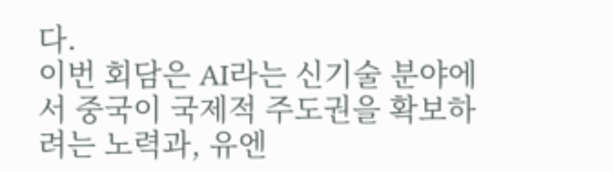다.
이번 회담은 AI라는 신기술 분야에서 중국이 국제적 주도권을 확보하려는 노력과, 유엔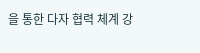을 통한 다자 협력 체계 강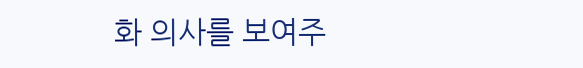화 의사를 보여주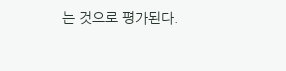는 것으로 평가된다.